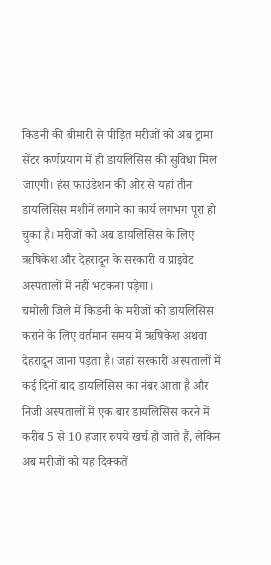किडनी की बीमारी से पीड़ित मरीजों को अब ट्रामा सेंटर कर्णप्रयाग में ही डायलिसिस की सुविधा मिल जाएगी। हंस फाउंडेशन की ओर से यहां तीन डायलिसिस मशीनें लगाने का कार्य लगभग पूरा हो चुका है। मरीजों को अब डायलिसिस के लिए ऋषिकेश और देहरादून के सरकारी व प्राइवेट अस्पतालों में नहीं भटकना पड़ेगा।
चमोली जिले में किडनी के मरीजों को डायलिसिस कराने के लिए वर्तमान समय में ऋषिकेश अथवा देहरादून जाना पड़ता है। जहां सरकारी अस्पतालों में कई दिनों बाद डायलिसिस का नंबर आता है और निजी अस्पतालों में एक बार डायलिसिस करने में करीब 5 से 10 हजार रुपये खर्च हो जाते हैं, लेकिन अब मरीजों को यह दिक्कतें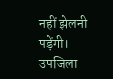नहीं झेलनी पड़ेंगी। उपजिला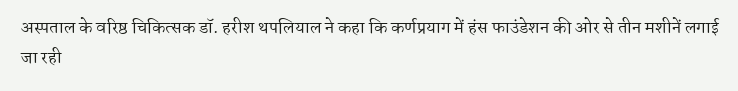अस्पताल के वरिष्ठ चिकित्सक डॉ. हरीश थपलियाल ने कहा कि कर्णप्रयाग में हंस फाउंडेशन की ओर से तीन मशीनें लगाई जा रही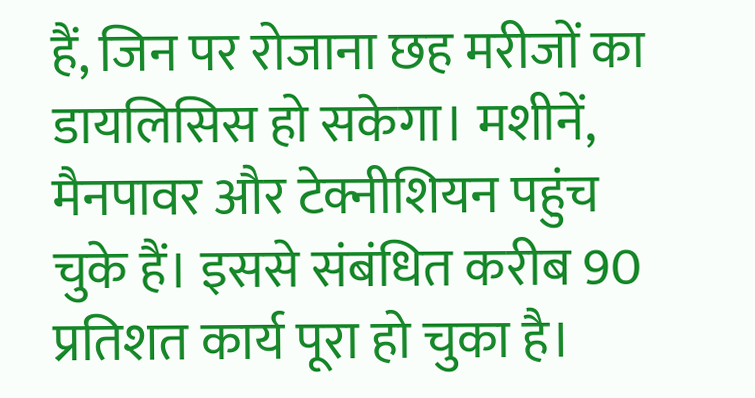हैं, जिन पर रोजाना छह मरीजों का डायलिसिस हो सकेगा। मशीनें, मैनपावर और टेक्नीशियन पहुंच चुके हैं। इससे संबंधित करीब 90 प्रतिशत कार्य पूरा हो चुका है।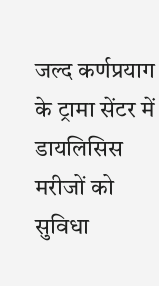जल्द कर्णप्रयाग के ट्रामा सेंटर में डायलिसिस मरीजों को सुविधा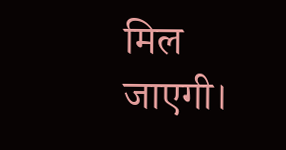मिल जाएगी।